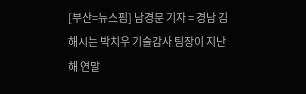[부산=뉴스핌] 남경문 기자 = 경남 김해시는 박치우 기술감사 팀장이 지난해 연말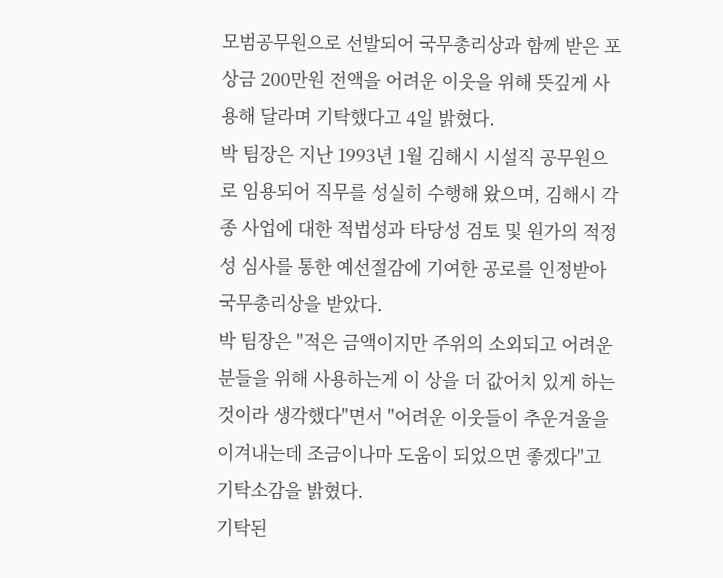모범공무원으로 선발되어 국무총리상과 함께 받은 포상금 200만원 전액을 어려운 이웃을 위해 뜻깊게 사용해 달라며 기탁했다고 4일 밝혔다.
박 팀장은 지난 1993년 1월 김해시 시설직 공무원으로 임용되어 직무를 성실히 수행해 왔으며, 김해시 각종 사업에 대한 적법성과 타당성 검토 및 원가의 적정성 심사를 통한 예선절감에 기여한 공로를 인정받아 국무총리상을 받았다.
박 팀장은 "적은 금액이지만 주위의 소외되고 어려운 분들을 위해 사용하는게 이 상을 더 값어치 있게 하는 것이라 생각했다"면서 "어려운 이웃들이 추운겨울을 이겨내는데 조금이나마 도움이 되었으면 좋겠다"고 기탁소감을 밝혔다.
기탁된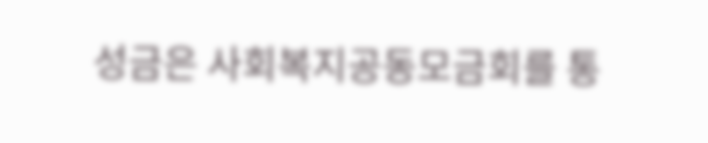성금은 사회복지공동모금회를 통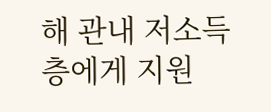해 관내 저소득층에게 지원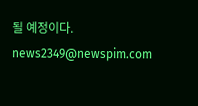될 예정이다.
news2349@newspim.com